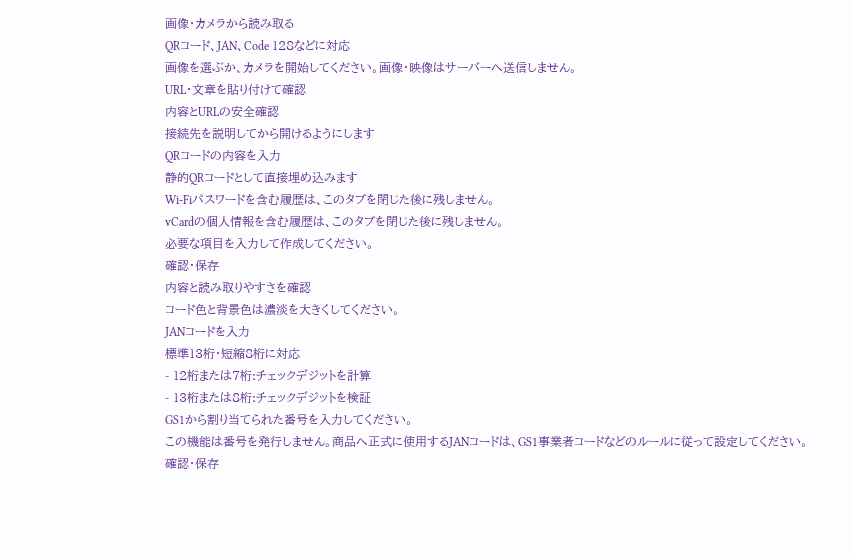画像・カメラから読み取る
QRコード、JAN、Code 128などに対応
画像を選ぶか、カメラを開始してください。画像・映像はサーバーへ送信しません。
URL・文章を貼り付けて確認
内容とURLの安全確認
接続先を説明してから開けるようにします
QRコードの内容を入力
静的QRコードとして直接埋め込みます
Wi-Fiパスワードを含む履歴は、このタブを閉じた後に残しません。
vCardの個人情報を含む履歴は、このタブを閉じた後に残しません。
必要な項目を入力して作成してください。
確認・保存
内容と読み取りやすさを確認
コード色と背景色は濃淡を大きくしてください。
JANコードを入力
標準13桁・短縮8桁に対応
- 12桁または7桁:チェックデジットを計算
- 13桁または8桁:チェックデジットを検証
GS1から割り当てられた番号を入力してください。
この機能は番号を発行しません。商品へ正式に使用するJANコードは、GS1事業者コードなどのルールに従って設定してください。
確認・保存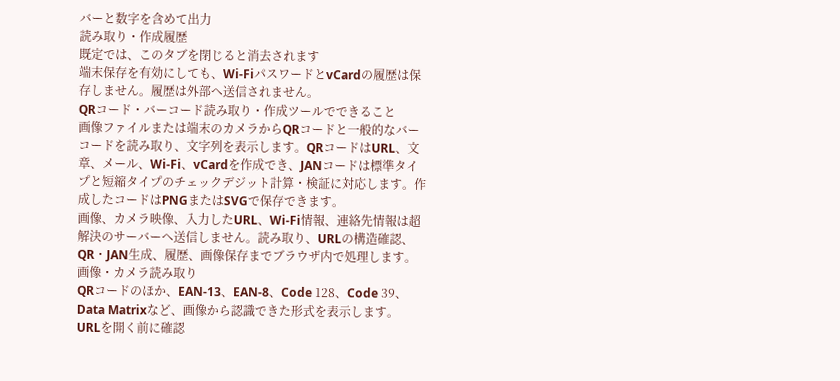バーと数字を含めて出力
読み取り・作成履歴
既定では、このタブを閉じると消去されます
端末保存を有効にしても、Wi-FiパスワードとvCardの履歴は保存しません。履歴は外部へ送信されません。
QRコード・バーコード読み取り・作成ツールでできること
画像ファイルまたは端末のカメラからQRコードと一般的なバーコードを読み取り、文字列を表示します。QRコードはURL、文章、メール、Wi-Fi、vCardを作成でき、JANコードは標準タイプと短縮タイプのチェックデジット計算・検証に対応します。作成したコードはPNGまたはSVGで保存できます。
画像、カメラ映像、入力したURL、Wi-Fi情報、連絡先情報は超解決のサーバーへ送信しません。読み取り、URLの構造確認、QR・JAN生成、履歴、画像保存までブラウザ内で処理します。
画像・カメラ読み取り
QRコードのほか、EAN-13、EAN-8、Code 128、Code 39、Data Matrixなど、画像から認識できた形式を表示します。
URLを開く前に確認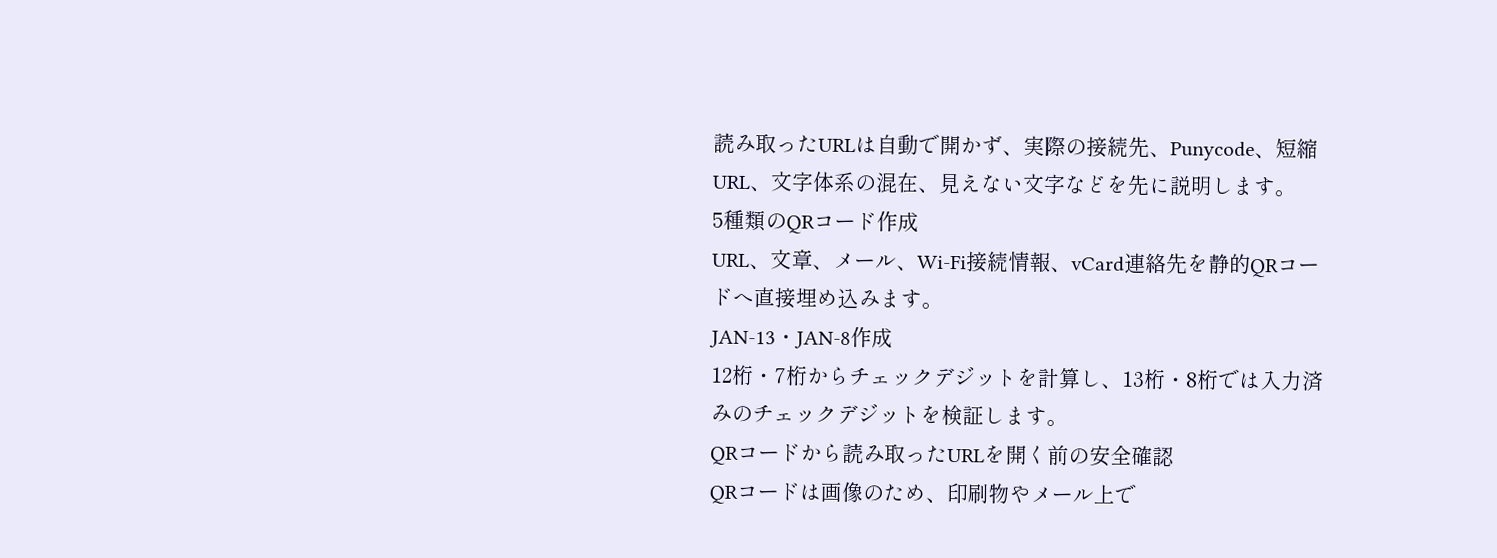読み取ったURLは自動で開かず、実際の接続先、Punycode、短縮URL、文字体系の混在、見えない文字などを先に説明します。
5種類のQRコード作成
URL、文章、メール、Wi-Fi接続情報、vCard連絡先を静的QRコードへ直接埋め込みます。
JAN-13・JAN-8作成
12桁・7桁からチェックデジットを計算し、13桁・8桁では入力済みのチェックデジットを検証します。
QRコードから読み取ったURLを開く前の安全確認
QRコードは画像のため、印刷物やメール上で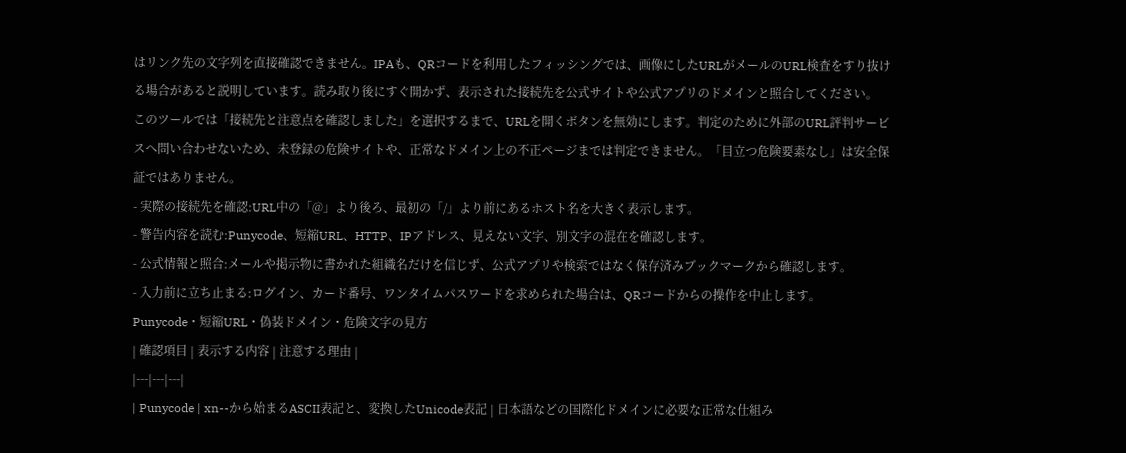はリンク先の文字列を直接確認できません。IPAも、QRコードを利用したフィッシングでは、画像にしたURLがメールのURL検査をすり抜ける場合があると説明しています。読み取り後にすぐ開かず、表示された接続先を公式サイトや公式アプリのドメインと照合してください。
このツールでは「接続先と注意点を確認しました」を選択するまで、URLを開くボタンを無効にします。判定のために外部のURL評判サービスへ問い合わせないため、未登録の危険サイトや、正常なドメイン上の不正ページまでは判定できません。「目立つ危険要素なし」は安全保証ではありません。
- 実際の接続先を確認:URL中の「@」より後ろ、最初の「/」より前にあるホスト名を大きく表示します。
- 警告内容を読む:Punycode、短縮URL、HTTP、IPアドレス、見えない文字、別文字の混在を確認します。
- 公式情報と照合:メールや掲示物に書かれた組織名だけを信じず、公式アプリや検索ではなく保存済みブックマークから確認します。
- 入力前に立ち止まる:ログイン、カード番号、ワンタイムパスワードを求められた場合は、QRコードからの操作を中止します。
Punycode・短縮URL・偽装ドメイン・危険文字の見方
| 確認項目 | 表示する内容 | 注意する理由 |
|---|---|---|
| Punycode | xn--から始まるASCII表記と、変換したUnicode表記 | 日本語などの国際化ドメインに必要な正常な仕組み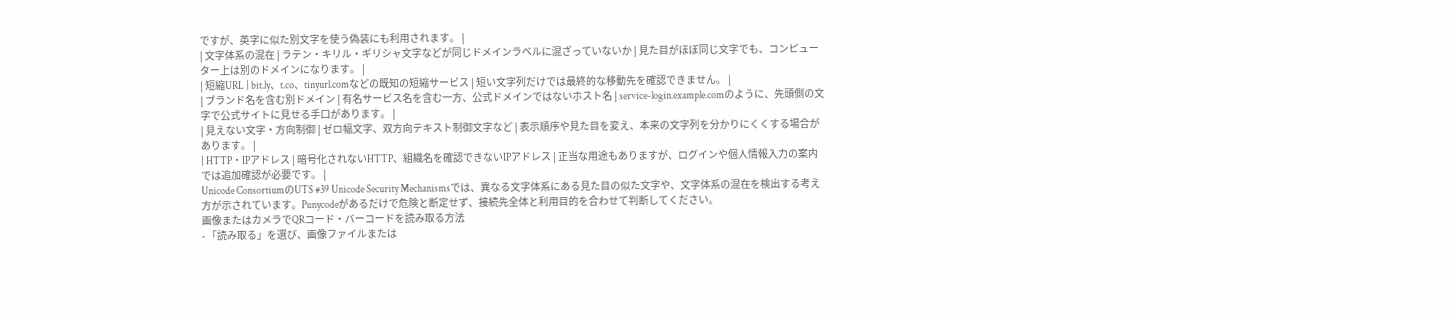ですが、英字に似た別文字を使う偽装にも利用されます。 |
| 文字体系の混在 | ラテン・キリル・ギリシャ文字などが同じドメインラベルに混ざっていないか | 見た目がほぼ同じ文字でも、コンピューター上は別のドメインになります。 |
| 短縮URL | bit.ly、t.co、tinyurl.comなどの既知の短縮サービス | 短い文字列だけでは最終的な移動先を確認できません。 |
| ブランド名を含む別ドメイン | 有名サービス名を含む一方、公式ドメインではないホスト名 | service-login.example.comのように、先頭側の文字で公式サイトに見せる手口があります。 |
| 見えない文字・方向制御 | ゼロ幅文字、双方向テキスト制御文字など | 表示順序や見た目を変え、本来の文字列を分かりにくくする場合があります。 |
| HTTP・IPアドレス | 暗号化されないHTTP、組織名を確認できないIPアドレス | 正当な用途もありますが、ログインや個人情報入力の案内では追加確認が必要です。 |
Unicode ConsortiumのUTS #39 Unicode Security Mechanismsでは、異なる文字体系にある見た目の似た文字や、文字体系の混在を検出する考え方が示されています。Punycodeがあるだけで危険と断定せず、接続先全体と利用目的を合わせて判断してください。
画像またはカメラでQRコード・バーコードを読み取る方法
- 「読み取る」を選び、画像ファイルまたは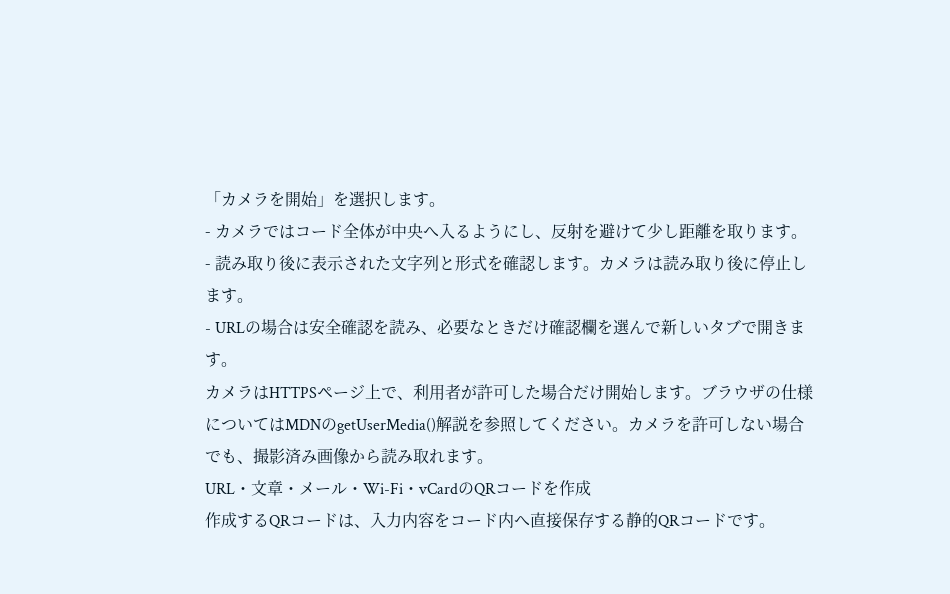「カメラを開始」を選択します。
- カメラではコード全体が中央へ入るようにし、反射を避けて少し距離を取ります。
- 読み取り後に表示された文字列と形式を確認します。カメラは読み取り後に停止します。
- URLの場合は安全確認を読み、必要なときだけ確認欄を選んで新しいタブで開きます。
カメラはHTTPSページ上で、利用者が許可した場合だけ開始します。ブラウザの仕様についてはMDNのgetUserMedia()解説を参照してください。カメラを許可しない場合でも、撮影済み画像から読み取れます。
URL・文章・メール・Wi-Fi・vCardのQRコードを作成
作成するQRコードは、入力内容をコード内へ直接保存する静的QRコードです。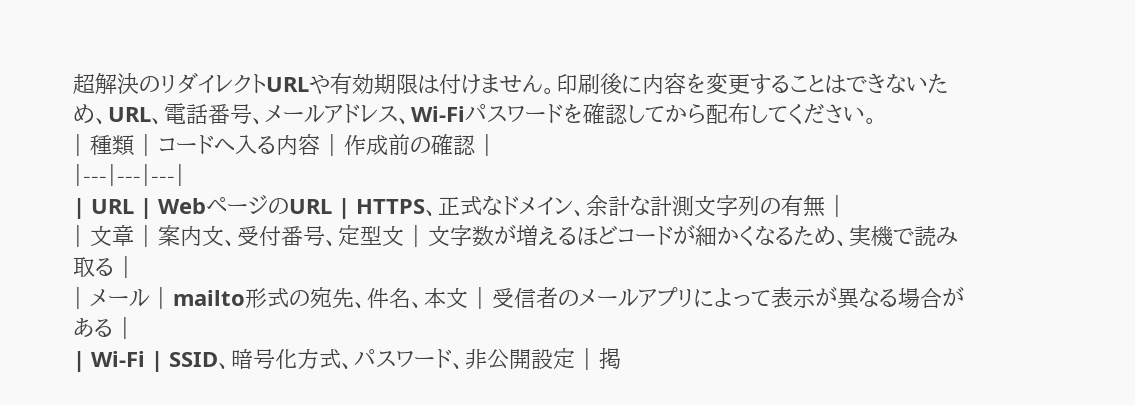超解決のリダイレクトURLや有効期限は付けません。印刷後に内容を変更することはできないため、URL、電話番号、メールアドレス、Wi-Fiパスワードを確認してから配布してください。
| 種類 | コードへ入る内容 | 作成前の確認 |
|---|---|---|
| URL | WebページのURL | HTTPS、正式なドメイン、余計な計測文字列の有無 |
| 文章 | 案内文、受付番号、定型文 | 文字数が増えるほどコードが細かくなるため、実機で読み取る |
| メール | mailto形式の宛先、件名、本文 | 受信者のメールアプリによって表示が異なる場合がある |
| Wi-Fi | SSID、暗号化方式、パスワード、非公開設定 | 掲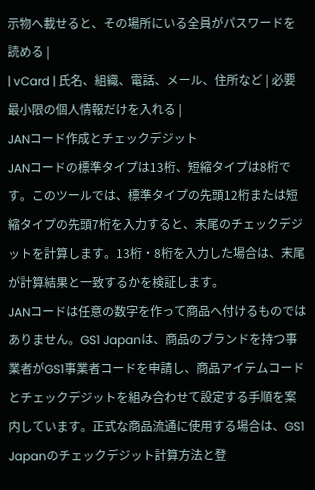示物へ載せると、その場所にいる全員がパスワードを読める |
| vCard | 氏名、組織、電話、メール、住所など | 必要最小限の個人情報だけを入れる |
JANコード作成とチェックデジット
JANコードの標準タイプは13桁、短縮タイプは8桁です。このツールでは、標準タイプの先頭12桁または短縮タイプの先頭7桁を入力すると、末尾のチェックデジットを計算します。13桁・8桁を入力した場合は、末尾が計算結果と一致するかを検証します。
JANコードは任意の数字を作って商品へ付けるものではありません。GS1 Japanは、商品のブランドを持つ事業者がGS1事業者コードを申請し、商品アイテムコードとチェックデジットを組み合わせて設定する手順を案内しています。正式な商品流通に使用する場合は、GS1 Japanのチェックデジット計算方法と登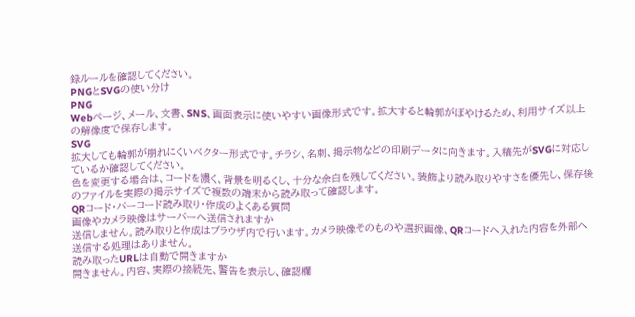録ルールを確認してください。
PNGとSVGの使い分け
PNG
Webページ、メール、文書、SNS、画面表示に使いやすい画像形式です。拡大すると輪郭がぼやけるため、利用サイズ以上の解像度で保存します。
SVG
拡大しても輪郭が崩れにくいベクター形式です。チラシ、名刺、掲示物などの印刷データに向きます。入稿先がSVGに対応しているか確認してください。
色を変更する場合は、コードを濃く、背景を明るくし、十分な余白を残してください。装飾より読み取りやすさを優先し、保存後のファイルを実際の掲示サイズで複数の端末から読み取って確認します。
QRコード・バーコード読み取り・作成のよくある質問
画像やカメラ映像はサーバーへ送信されますか
送信しません。読み取りと作成はブラウザ内で行います。カメラ映像そのものや選択画像、QRコードへ入れた内容を外部へ送信する処理はありません。
読み取ったURLは自動で開きますか
開きません。内容、実際の接続先、警告を表示し、確認欄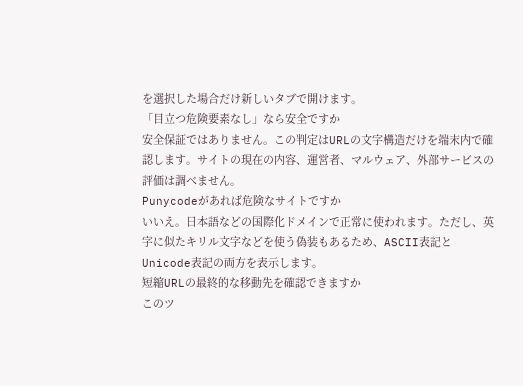を選択した場合だけ新しいタブで開けます。
「目立つ危険要素なし」なら安全ですか
安全保証ではありません。この判定はURLの文字構造だけを端末内で確認します。サイトの現在の内容、運営者、マルウェア、外部サービスの評価は調べません。
Punycodeがあれば危険なサイトですか
いいえ。日本語などの国際化ドメインで正常に使われます。ただし、英字に似たキリル文字などを使う偽装もあるため、ASCII表記とUnicode表記の両方を表示します。
短縮URLの最終的な移動先を確認できますか
このツ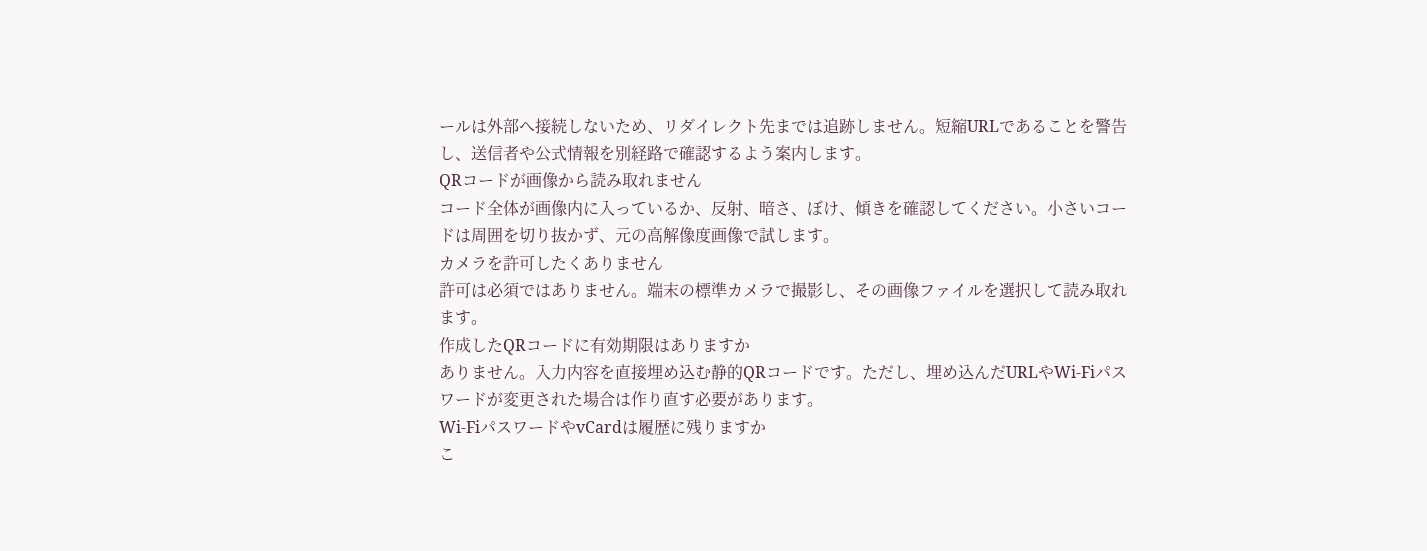ールは外部へ接続しないため、リダイレクト先までは追跡しません。短縮URLであることを警告し、送信者や公式情報を別経路で確認するよう案内します。
QRコードが画像から読み取れません
コード全体が画像内に入っているか、反射、暗さ、ぼけ、傾きを確認してください。小さいコードは周囲を切り抜かず、元の高解像度画像で試します。
カメラを許可したくありません
許可は必須ではありません。端末の標準カメラで撮影し、その画像ファイルを選択して読み取れます。
作成したQRコードに有効期限はありますか
ありません。入力内容を直接埋め込む静的QRコードです。ただし、埋め込んだURLやWi-Fiパスワードが変更された場合は作り直す必要があります。
Wi-FiパスワードやvCardは履歴に残りますか
こ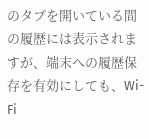のタブを開いている間の履歴には表示されますが、端末への履歴保存を有効にしても、Wi-Fi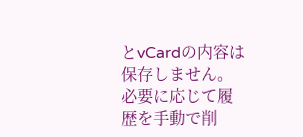とvCardの内容は保存しません。必要に応じて履歴を手動で削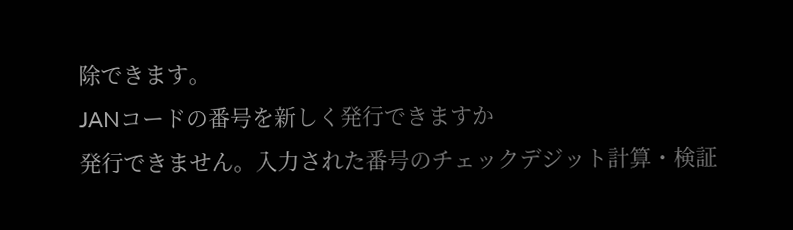除できます。
JANコードの番号を新しく発行できますか
発行できません。入力された番号のチェックデジット計算・検証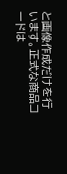と画像作成だけを行います。正式な商品コードは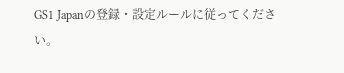GS1 Japanの登録・設定ルールに従ってください。